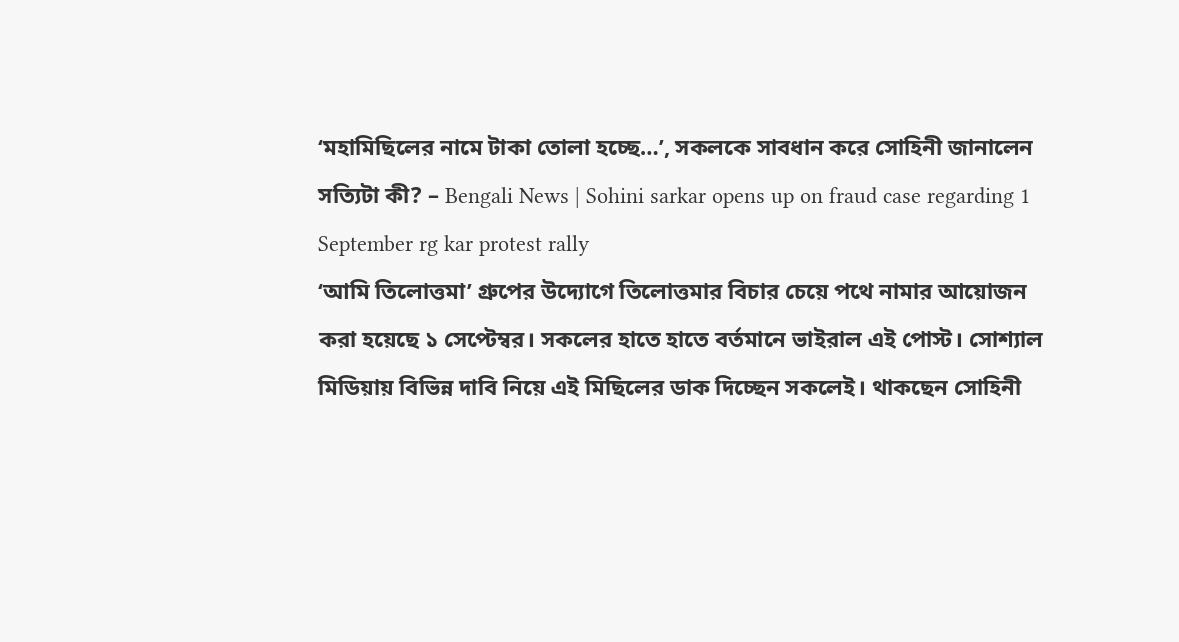‘মহামিছিলের নামে টাকা তোলা হচ্ছে…’, সকলকে সাবধান করে সোহিনী জানালেন সত্যিটা কী? – Bengali News | Sohini sarkar opens up on fraud case regarding 1 September rg kar protest rally
‘আমি তিলোত্তমা’ গ্রুপের উদ্যোগে তিলোত্তমার বিচার চেয়ে পথে নামার আয়োজন করা হয়েছে ১ সেপ্টেম্বর। সকলের হাতে হাতে বর্তমানে ভাইরাল এই পোস্ট। সোশ্যাল মিডিয়ায় বিভিন্ন দাবি নিয়ে এই মিছিলের ডাক দিচ্ছেন সকলেই। থাকছেন সোহিনী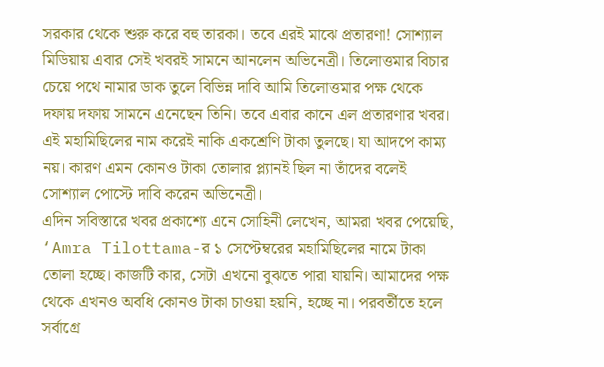সরকার থেকে শুরু করে বহু তারকা। তবে এরই মাঝে প্রতারণা! সোশ্যাল মিডিয়ায় এবার সেই খবরই সামনে আনলেন অভিনেত্রী। তিলোত্তমার বিচার চেয়ে পথে নামার ডাক তুলে বিভিন্ন দাবি আমি তিলোত্তমার পক্ষ থেকে দফায় দফায় সামনে এনেছেন তিনি। তবে এবার কানে এল প্রতারণার খবর। এই মহামিছিলের নাম করেই নাকি একশ্রেণি টাকা তুলছে। যা আদপে কাম্য নয়। কারণ এমন কোনও টাকা তোলার প্ল্যানই ছিল না তাঁদের বলেই সোশ্যাল পোস্টে দাবি করেন অভিনেত্রী।
এদিন সবিস্তারে খবর প্রকাশ্যে এনে সোহিনী লেখেন, আমরা খবর পেয়েছি, ‘Amra Tilottama-র ১ সেপ্টেম্বরের মহামিছিলের নামে টাকা তোলা হচ্ছে। কাজটি কার, সেটা এখনো বুঝতে পারা যায়নি। আমাদের পক্ষ থেকে এখনও অবধি কোনও টাকা চাওয়া হয়নি, হচ্ছে না। পরবর্তীতে হলে সর্বাগ্রে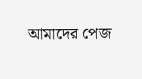আমাদের পেজ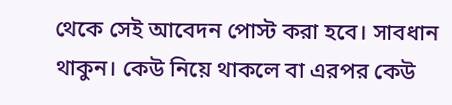থেকে সেই আবেদন পোস্ট করা হবে। সাবধান থাকুন। কেউ নিয়ে থাকলে বা এরপর কেউ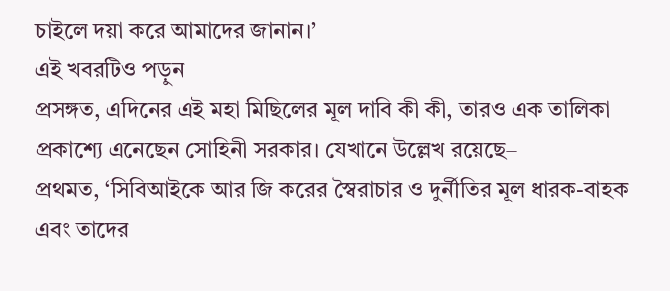চাইলে দয়া করে আমাদের জানান।’
এই খবরটিও পড়ুন
প্রসঙ্গত, এদিনের এই মহা মিছিলের মূল দাবি কী কী, তারও এক তালিকা প্রকাশ্যে এনেছেন সোহিনী সরকার। যেখানে উল্লেখ রয়েছে–
প্রথমত, ‘সিবিআইকে আর জি করের স্বৈরাচার ও দুর্নীতির মূল ধারক-বাহক এবং তাদের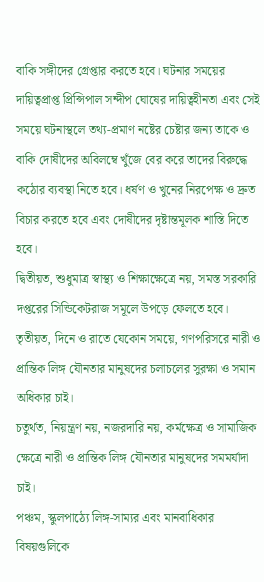বাকি সঙ্গীদের গ্রেপ্তার করতে হবে। ঘটনার সময়ের দায়িত্বপ্রাপ্ত প্রিন্সিপাল সন্দীপ ঘোষের দায়িত্বহীনতা এবং সেই সময়ে ঘটনাস্থলে তথ্য-প্রমাণ নষ্টের চেষ্টার জন্য তাকে ও বাকি দোষীদের অবিলম্বে খুঁজে বের করে তাদের বিরুদ্ধে কঠোর ব্যবস্থা নিতে হবে। ধর্ষণ ও খুনের নিরপেক্ষ ও দ্রুত বিচার করতে হবে এবং দোষীদের দৃষ্টান্তমূলক শাস্তি দিতে হবে।
দ্বিতীয়ত, শুধুমাত্র স্বাস্থ্য ও শিক্ষাক্ষেত্রে নয়, সমস্ত সরকারি দপ্তরের সিন্ডিকেটরাজ সমূলে উপড়ে ফেলতে হবে।
তৃতীয়ত, দিনে ও রাতে যেকোন সময়ে, গণপরিসরে নারী ও প্রান্তিক লিঙ্গ যৌনতার মানুষদের চলাচলের সুরক্ষা ও সমান অধিকার চাই।
চতুর্থত, নিয়ন্ত্রণ নয়, নজরদারি নয়, কর্মক্ষেত্র ও সামাজিক ক্ষেত্রে নারী ও প্রান্তিক লিঙ্গ যৌনতার মানুষদের সমমর্যাদা চাই।
পঞ্চম, স্কুলপাঠ্যে লিঙ্গ-সাম্যর এবং মানবাধিকার বিষয়গুলিকে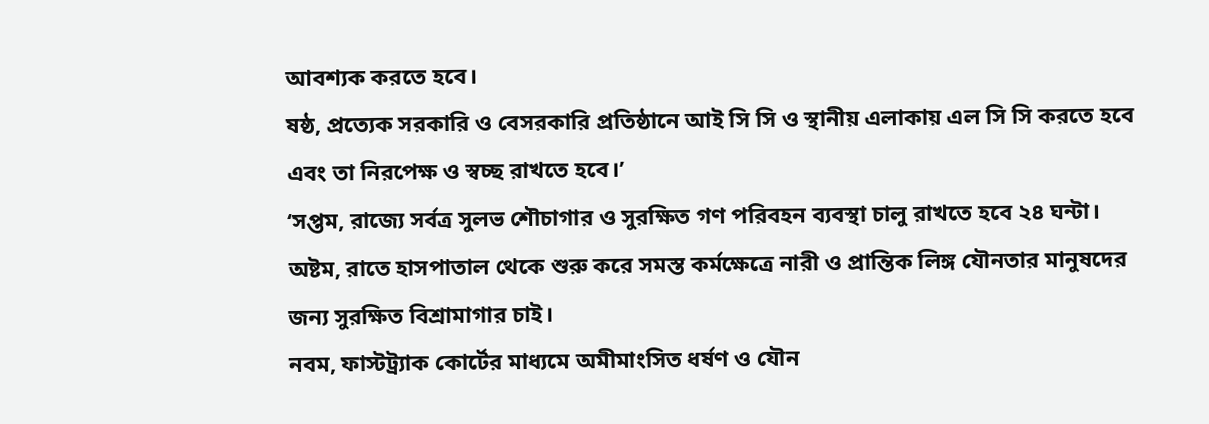আবশ্যক করতে হবে।
ষষ্ঠ, প্রত্যেক সরকারি ও বেসরকারি প্রতিষ্ঠানে আই সি সি ও স্থানীয় এলাকায় এল সি সি করতে হবে এবং তা নিরপেক্ষ ও স্বচ্ছ রাখতে হবে।’
‘সপ্তম, রাজ্যে সর্বত্র সুলভ শৌচাগার ও সুরক্ষিত গণ পরিবহন ব্যবস্থা চালু রাখতে হবে ২৪ ঘন্টা।
অষ্টম, রাতে হাসপাতাল থেকে শুরু করে সমস্ত কর্মক্ষেত্রে নারী ও প্রান্তিক লিঙ্গ যৌনতার মানুষদের জন্য সুরক্ষিত বিশ্রামাগার চাই।
নবম, ফাস্টট্র্যাক কোর্টের মাধ্যমে অমীমাংসিত ধর্ষণ ও যৌন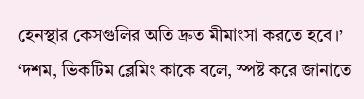হেনস্থার কেসগুলির অতি দ্রুত মীমাংসা করতে হবে।’
‘দশম, ভিকটিম ব্লেমিং কাকে বলে, স্পষ্ট করে জানাতে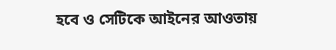হবে ও সেটিকে আইনের আওতায়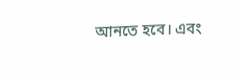আনতে হবে। এবং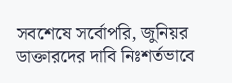সবশেষে সর্বোপরি, জুনিয়র ডাক্তারদের দাবি নিঃশর্তভাবে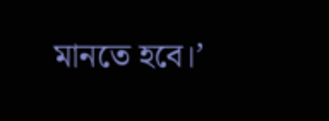মানতে হবে।’